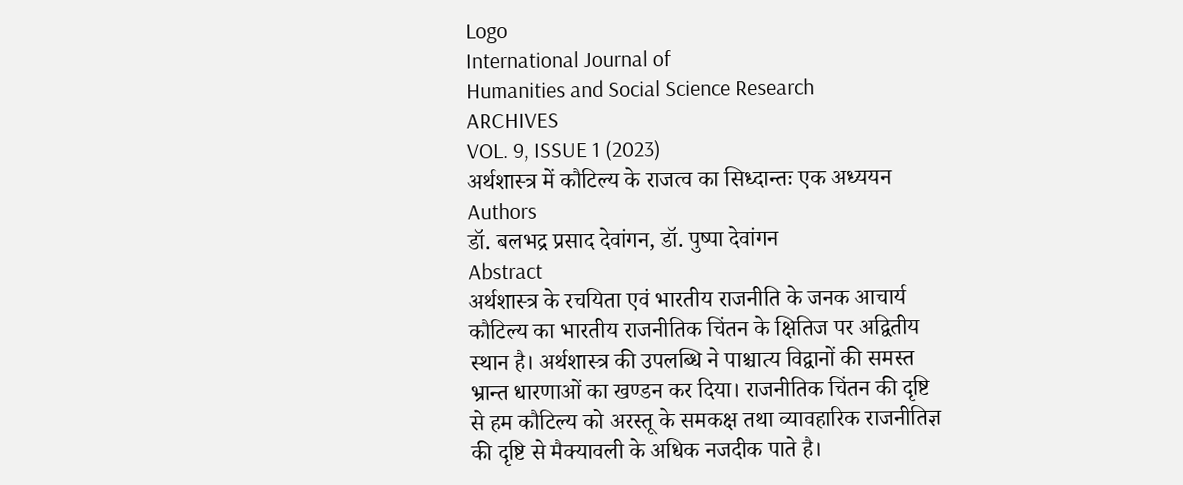Logo
International Journal of
Humanities and Social Science Research
ARCHIVES
VOL. 9, ISSUE 1 (2023)
अर्थशास्त्र में कौटिल्य के राजत्व का सिध्दान्तः एक अध्ययन
Authors
डॉ. बलभद्र प्रसाद देवांगन, डॉ. पुष्पा देवांगन
Abstract
अर्थशास्त्र के रचयिता एवं भारतीय राजनीति के जनक आचार्य कौटिल्य का भारतीय राजनीतिक चिंतन के क्षितिज पर अद्वितीय स्थान है। अर्थशास्त्र की उपलब्धि ने पाश्चात्य विद्वानों की समस्त भ्रान्त धारणाओं का खण्डन कर दिया। राजनीतिक चिंतन की दृष्टि से हम कौटिल्य को अरस्तू के समकक्ष तथा व्यावहारिक राजनीतिज्ञ की दृष्टि से मैक्यावली के अधिक नजदीक पाते है।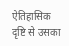ऐतिहासिक दृष्टि से उसका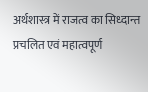अर्थशास्त्र में राजत्व का सिध्दान्त प्रचलित एवं महात्वपूर्ण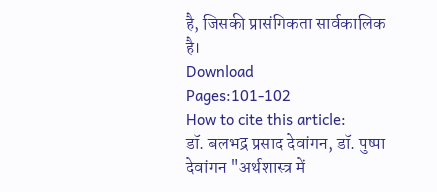है, जिसकी प्रासंगिकता सार्वकालिक है।
Download
Pages:101-102
How to cite this article:
डॉ. बलभद्र प्रसाद देवांगन, डॉ. पुष्पा देवांगन "अर्थशास्त्र में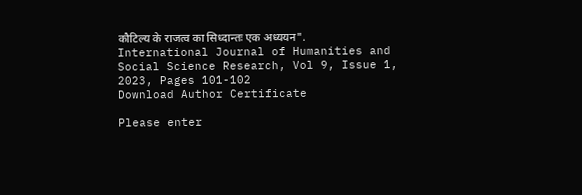कौटिल्य के राजत्व का सिध्दान्तः एक अध्ययन". International Journal of Humanities and Social Science Research, Vol 9, Issue 1, 2023, Pages 101-102
Download Author Certificate

Please enter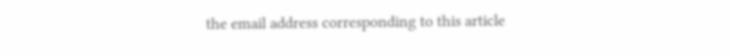the email address corresponding to this article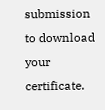submission to download your certificate.